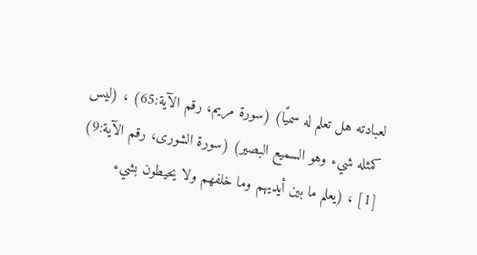لعبادته هل تعلم له سميًا) (سورة مريم، رقم الآية:65) ، (ليس كمثله شيء وهو السميع البصير) (سورة الشورى، رقم الآية:9) [1] ، (يعلم ما بين أيديهم وما خلفهم ولا يحيطون بشيء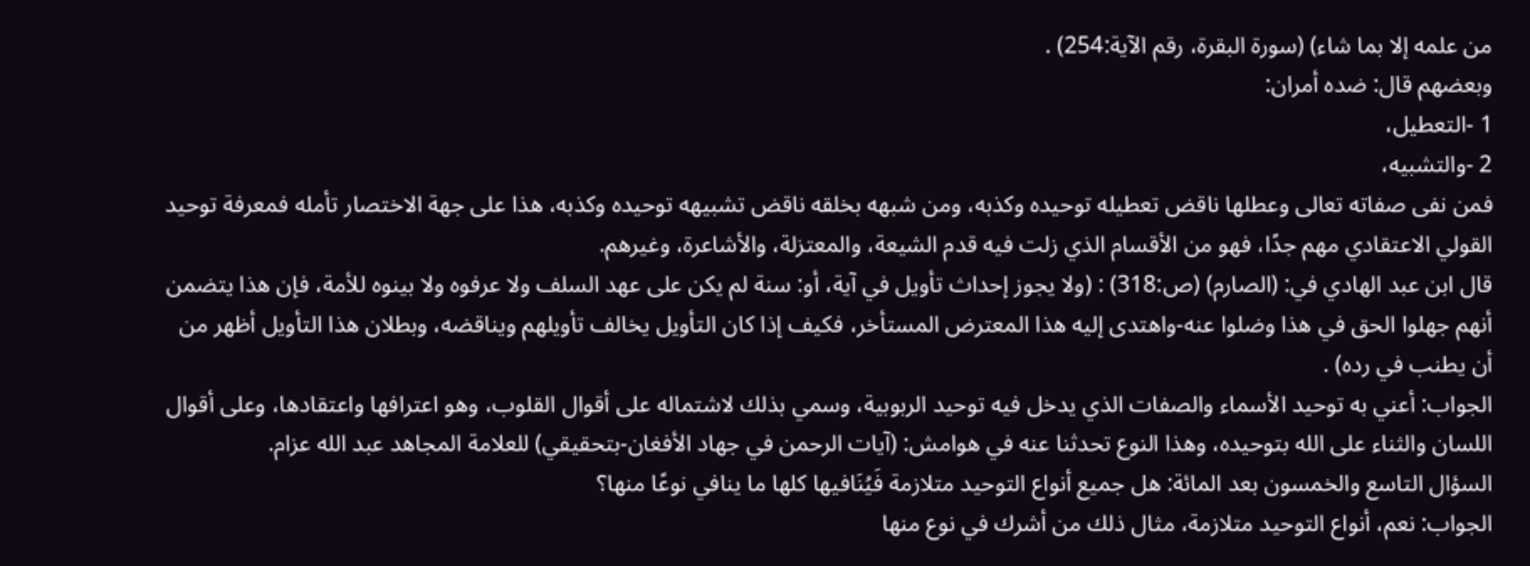من علمه إلا بما شاء) (سورة البقرة، رقم الآية:254) .
وبعضهم قال: ضده أمران:
1 -التعطيل،
2 -والتشبيه،
فمن نفى صفاته تعالى وعطلها ناقض تعطيله توحيده وكذبه، ومن شبهه بخلقه ناقض تشبيهه توحيده وكذبه، هذا على جهة الاختصار تأمله فمعرفة توحيد القولي الاعتقادي مهم جدًا، فهو من الأقسام الذي زلت فيه قدم الشيعة، والمعتزلة، والأشاعرة، وغيرهم.
قال ابن عبد الهادي في: (الصارم) (ص:318) : (ولا يجوز إحداث تأويل في آية، أو: سنة لم يكن على عهد السلف ولا عرفوه ولا بينوه للأمة، فإن هذا يتضمن أنهم جهلوا الحق في هذا وضلوا عنه-واهتدى إليه هذا المعترض المستأخر، فكيف إذا كان التأويل يخالف تأويلهم ويناقضه، وبطلان هذا التأويل أظهر من أن يطنب في رده) .
الجواب: أعني به توحيد الأسماء والصفات الذي يدخل فيه توحيد الربوبية، وسمي بذلك لاشتماله على أقوال القلوب، وهو اعترافها واعتقادها، وعلى أقوال اللسان والثناء على الله بتوحيده، وهذا النوع تحدثنا عنه في هوامش: (آيات الرحمن في جهاد الأفغان-بتحقيقي) للعلامة المجاهد عبد الله عزام.
السؤال التاسع والخمسون بعد المائة: هل جميع أنواع التوحيد متلازمة فَيُنَافيها كلها ما ينافي نوعًا منها؟
الجواب: نعم، أنواع التوحيد متلازمة، مثال ذلك من أشرك في نوع منها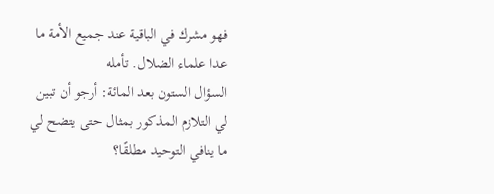فهو مشرك في الباقية عند جميع الأمة ما عدا علماء الضلال. تأمله
السؤال الستون بعد المائة: أرجو أن تبين لي التلازم المذكور بمثال حتى يتضح لي ما ينافي التوحيد مطلقًا؟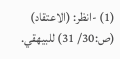(1) -انظر: (الاعتقاد) (ص:30/ 31) للبيهقي.